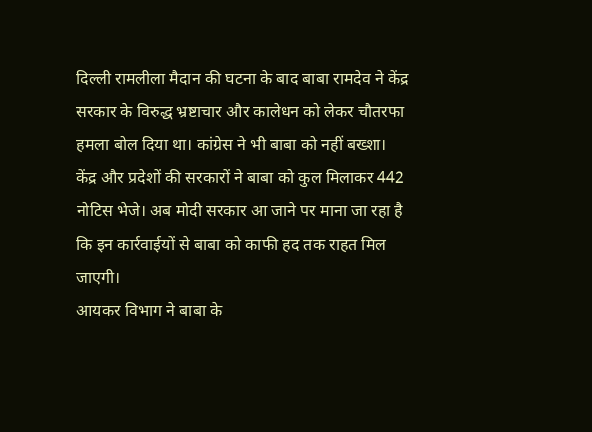दिल्ली रामलीला मैदान की घटना के बाद बाबा रामदेव ने केंद्र सरकार के विरुद्ध भ्रष्टाचार और कालेधन को लेकर चौतरफा हमला बोल दिया था। कांग्रेस ने भी बाबा को नहीं बख्शा।
केंद्र और प्रदेशों की सरकारों ने बाबा को कुल मिलाकर 442 नोटिस भेजे। अब मोदी सरकार आ जाने पर माना जा रहा है कि इन कार्रवाईयों से बाबा को काफी हद तक राहत मिल जाएगी।
आयकर विभाग ने बाबा के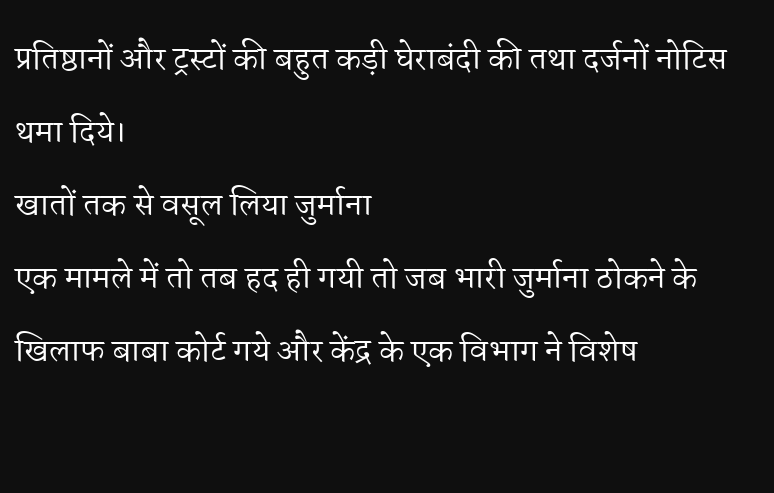प्रतिष्ठानों और ट्रस्टों की बहुत कड़ी घेराबंदी की तथा दर्जनों नोटिस थमा दिये।
खातों तक से वसूल लिया जुर्माना
एक मामले में तो तब हद ही गयी तो जब भारी जुर्माना ठोकने के खिलाफ बाबा कोर्ट गये और केंद्र के एक विभाग ने विशेष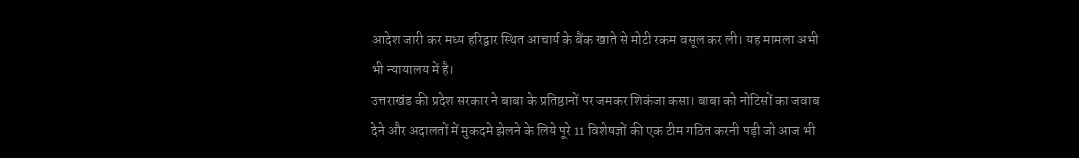आदेश जारी कर मध्य हरिद्वार स्थित आचार्य के बैंक खाते से मोटी रकम वसूल कर ली। यह मामला अभी भी न्यायालय में है।
उत्तराखंड की प्रदेश सरकार ने बाबा के प्रतिष्ठानों पर जमकर शिकंजा कसा। बाबा को नोटिसों का जवाब देने और अदालतों में मुकदमे झेलने के लिये पूरे 11 विशेषज्ञों की एक टीम गठित करनी पड़ी जो आज भी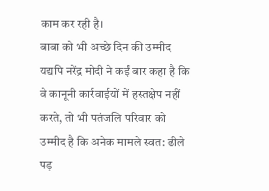काम कर रही है।
बाबा को भी अच्छे दिन की उम्मीद
यद्यपि नरेंद्र मोदी ने कईं बार कहा है कि वे कानूनी कार्रवाईयों में हस्तक्षेप नहीं करते, तो भी पतंजलि परिवार को उम्मीद है कि अनेक मामले स्वत: ढीले पड़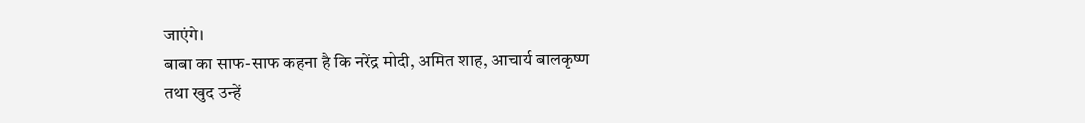जाएंगे।
बाबा का साफ-साफ कहना है कि नरेंद्र मोदी, अमित शाह, आचार्य बालकृष्ण तथा खुद उन्हें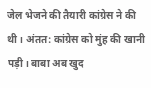जेल भेजने की तैयारी कांग्रेस ने की थी। अंतत: कांग्रेस को मुंह की खानी पड़ी। बाबा अब खुद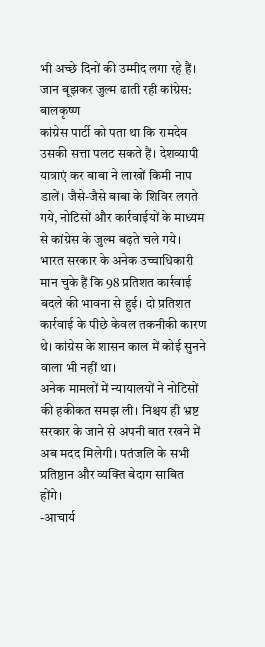भी अच्छे दिनों की उम्मीद लगा रहे हैं।
जान बूझकर जुल्म ढाती रही कांग्रेस: बालकृष्ण
कांग्रेस पार्टी को पता था कि रामदेव उसकी सत्ता पलट सकते हैं। देशव्यापी यात्राएं कर बाबा ने लाखों किमी नाप डालें। जैसे-जैसे बाबा के शिविर लगते गये, नोटिसों और कार्रवाईयों के माध्यम से कांग्रेस के जुल्म बढ़ते चले गये।
भारत सरकार के अनेक उच्चाधिकारी मान चुके हैं कि 98 प्रतिशत कार्रवाई बदले की भावना से हुई। दो प्रतिशत कार्रवाई के पीछे केवल तकनीकी कारण थे। कांग्रेस के शासन काल में कोई सुनने वाला भी नहीं था।
अनेक मामलों में न्यायालयों ने नोटिसों की हकीकत समझ ली। निश्चय ही भ्रष्ट सरकार के जाने से अपनी बात रखने में अब मदद मिलेगी। पतंजलि के सभी प्रतिष्ठान और व्यक्ति बेदाग साबित होंगे।
-आचार्य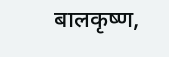बालकृष्ण,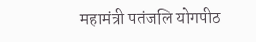महामंत्री पतंजलि योगपीठ